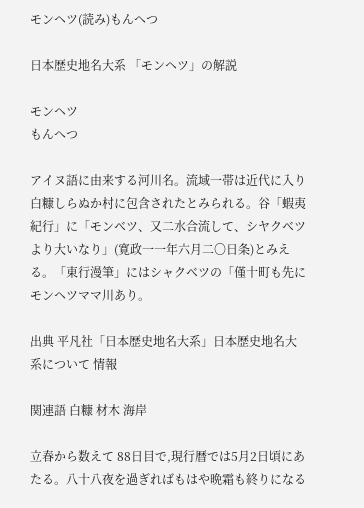モンヘツ(読み)もんへつ

日本歴史地名大系 「モンヘツ」の解説

モンヘツ
もんへつ

アイヌ語に由来する河川名。流域一帯は近代に入り白糠しらぬか村に包含されたとみられる。谷「蝦夷紀行」に「モンベツ、又二水合流して、シヤクベツより大いなり」(寛政一一年六月二〇日条)とみえる。「東行漫筆」にはシャクベツの「僅十町も先にモンヘツママ川あり。

出典 平凡社「日本歴史地名大系」日本歴史地名大系について 情報

関連語 白糠 材木 海岸

立春から数えて 88日目で,現行暦では5月2日頃にあたる。八十八夜を過ぎればもはや晩霜も終りになる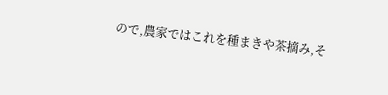ので,農家ではこれを種まきや茶摘み,そ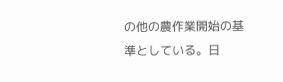の他の農作業開始の基準としている。日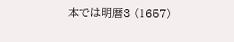本では明暦3 (1657)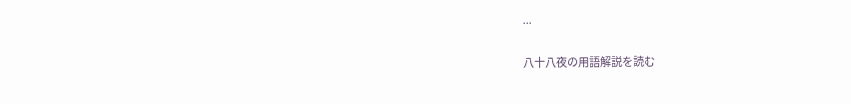...

八十八夜の用語解説を読む